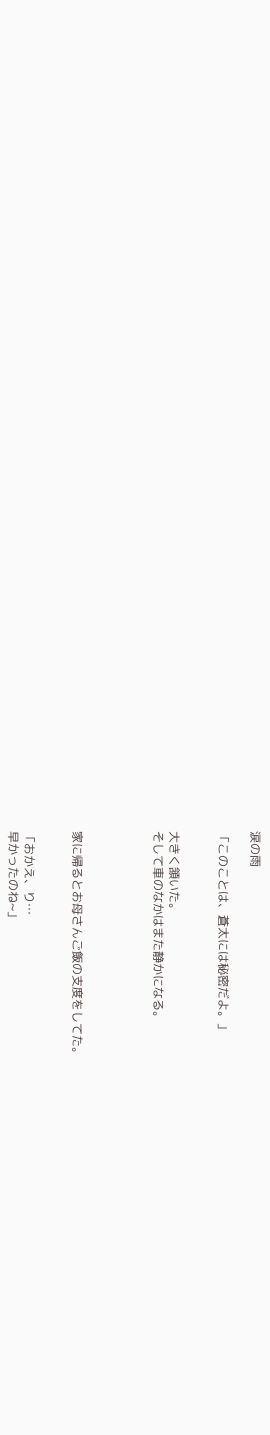涙の雨

「このことは、蒼太には秘密だよ。」


大きく頷いた。
そして車のなかはまた静かになる。




家に帰るとお母さんご飯の支度をしてた。


「おかえ、り…
早かったのね~」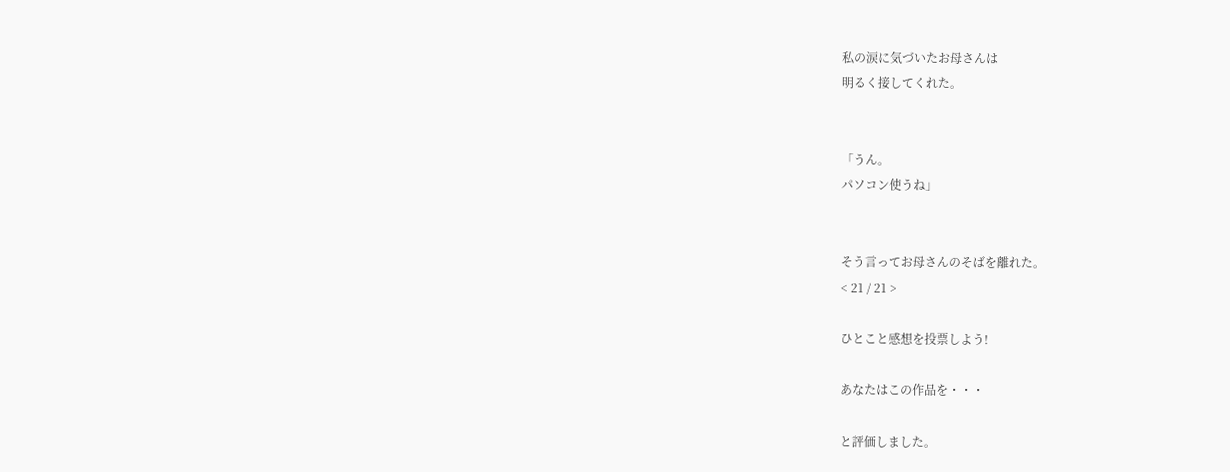私の涙に気づいたお母さんは
明るく接してくれた。


「うん。
パソコン使うね」


そう言ってお母さんのそばを離れた。
< 21 / 21 >

ひとこと感想を投票しよう!

あなたはこの作品を・・・

と評価しました。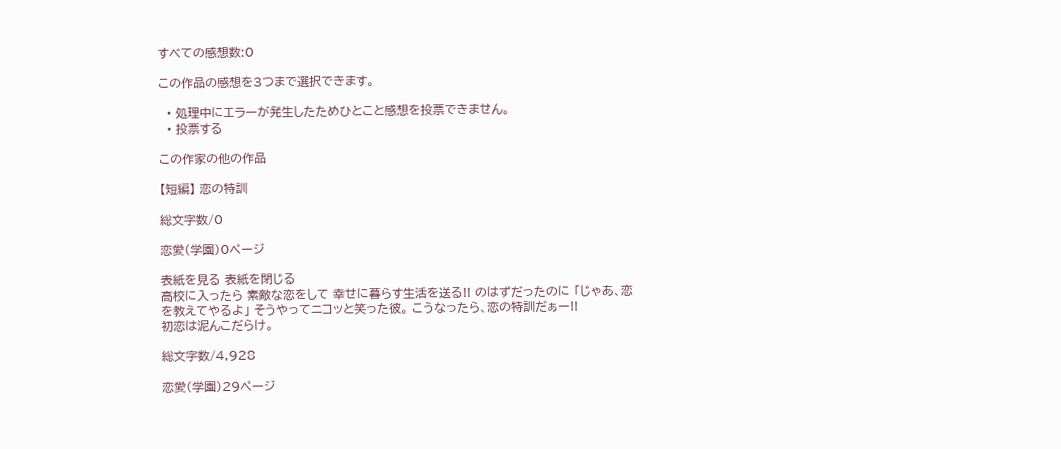すべての感想数:0

この作品の感想を3つまで選択できます。

  • 処理中にエラーが発生したためひとこと感想を投票できません。
  • 投票する

この作家の他の作品

【短編】 恋の特訓

総文字数/0

恋愛(学園)0ページ

表紙を見る 表紙を閉じる
高校に入ったら 素敵な恋をして 幸せに暮らす生活を送る!! のはずだったのに 「じゃあ、恋を教えてやるよ」 そうやってニコッと笑った彼。 こうなったら、恋の特訓だぁー!!
初恋は泥んこだらけ。

総文字数/4,928

恋愛(学園)29ページ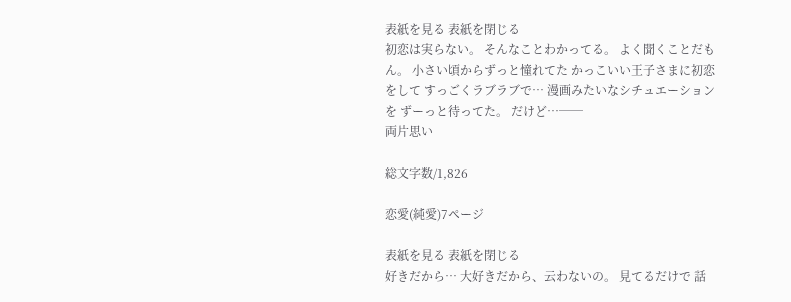表紙を見る 表紙を閉じる
初恋は実らない。 そんなことわかってる。 よく聞くことだもん。 小さい頃からずっと憧れてた かっこいい王子さまに初恋をして すっごくラブラブで… 漫画みたいなシチュエーションを ずーっと待ってた。 だけど…──
両片思い

総文字数/1,826

恋愛(純愛)7ページ

表紙を見る 表紙を閉じる
好きだから… 大好きだから、云わないの。 見てるだけで 話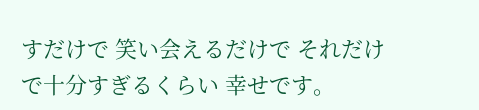すだけで 笑い会えるだけで それだけで十分すぎるくらい 幸せです。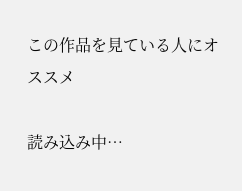この作品を見ている人にオススメ

読み込み中…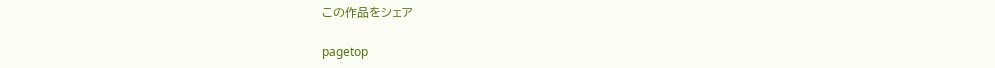この作品をシェア

pagetop